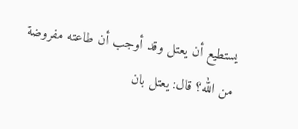يستطيع أن يعتل وقد أوجب أن طاعته مفروضة من الله؟ قال: يعتل بان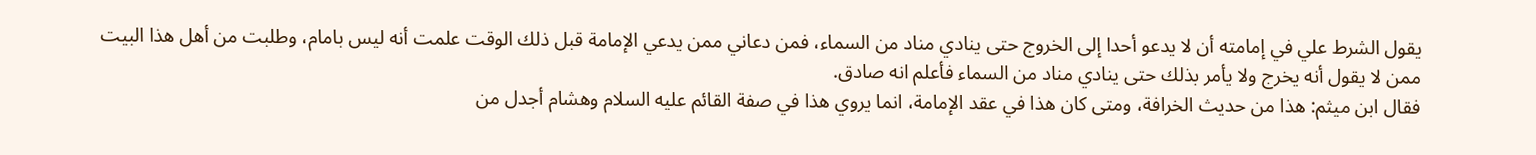يقول الشرط علي في إمامته أن لا يدعو أحدا إلى الخروج حتى ينادي مناد من السماء، فمن دعاني ممن يدعي الإمامة قبل ذلك الوقت علمت أنه ليس بامام، وطلبت من أهل هذا البيت ممن لا يقول أنه يخرج ولا يأمر بذلك حتى ينادي مناد من السماء فأعلم انه صادق.
فقال ابن ميثم: هذا من حديث الخرافة، ومتى كان هذا في عقد الإمامة، انما يروي هذا في صفة القائم عليه السلام وهشام أجدل من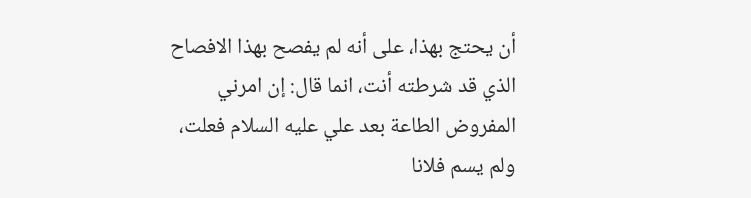أن يحتج بهذا، على أنه لم يفصح بهذا الافصاح الذي قد شرطته أنت، انما قال: إن امرني المفروض الطاعة بعد علي عليه السلام فعلت، ولم يسم فلانا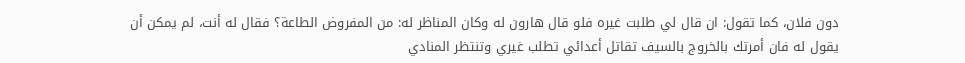دون فلان، كما تقول: ان قال لي طلبت غيره فلو قال هارون له وكان المناظر له: من المفروض الطاعة؟ فقال له أنت، لم يمكن أن يقول له فان أمرتك بالخروج بالسيف تقاتل أعدائي تطلب غيري وتنتظر المنادي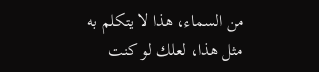من السماء، هذا لا يتكلم به مثل هذا، لعلك لو كنت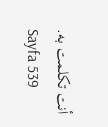أنت تكلمت به.
Sayfa 539